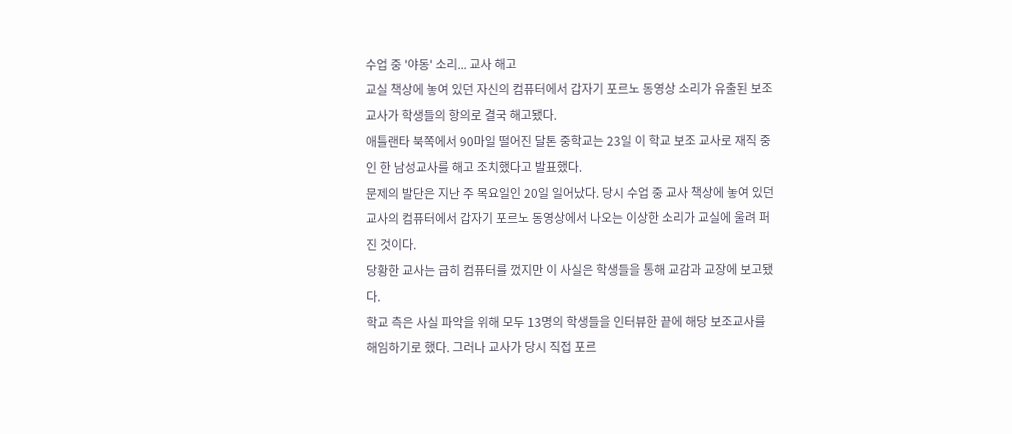수업 중 '야동' 소리... 교사 해고
교실 책상에 놓여 있던 자신의 컴퓨터에서 갑자기 포르노 동영상 소리가 유출된 보조 교사가 학생들의 항의로 결국 해고됐다.
애틀랜타 북쪽에서 90마일 떨어진 달톤 중학교는 23일 이 학교 보조 교사로 재직 중인 한 남성교사를 해고 조치했다고 발표했다.
문제의 발단은 지난 주 목요일인 20일 일어났다. 당시 수업 중 교사 책상에 놓여 있던 교사의 컴퓨터에서 갑자기 포르노 동영상에서 나오는 이상한 소리가 교실에 울려 퍼진 것이다.
당황한 교사는 급히 컴퓨터를 껐지만 이 사실은 학생들을 통해 교감과 교장에 보고됐다.
학교 측은 사실 파악을 위해 모두 13명의 학생들을 인터뷰한 끝에 해당 보조교사를 해임하기로 했다. 그러나 교사가 당시 직접 포르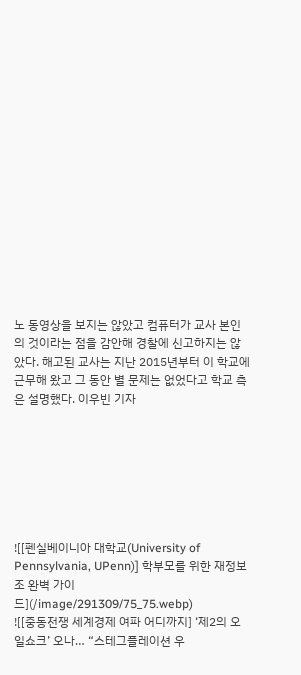노 동영상을 보지는 않았고 컴퓨터가 교사 본인의 것이라는 점을 감안해 경찰에 신고하지는 않았다. 해고된 교사는 지난 2015년부터 이 학교에 근무해 왔고 그 동안 별 문제는 없었다고 학교 측은 설명했다. 이우빈 기자







![[펜실베이니아 대학교(University of Pennsylvania, UPenn)] 학부모를 위한 재정보조 완벽 가이드](/image/291309/75_75.webp)
![[중동전쟁 세계경제 여파 어디까지] ‘제2의 오일쇼크’ 오나… “스테그플레이션 우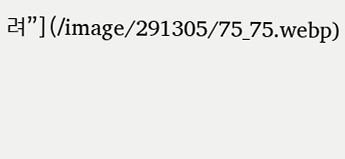려”](/image/291305/75_75.webp)